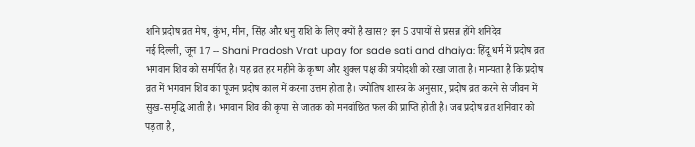शनि प्रदोष व्रत मेष, कुंभ, मीन, सिंह और धनु राशि के लिए क्यों है खास? इन 5 उपायों से प्रसन्न होंगे शनिदेव
नई दिल्ली, जून 17 -- Shani Pradosh Vrat upay for sade sati and dhaiya: हिंदू धर्म में प्रदोष व्रत भगवान शिव को समर्पित है। यह व्रत हर महीने के कृष्ण और शुक्ल पक्ष की त्रयोदशी को रखा जाता है। मान्यता है कि प्रदोष व्रत में भगवान शिव का पूजन प्रदोष काल में करना उत्तम होता है। ज्योतिष शास्त्र के अनुसार, प्रदोष व्रत करने से जीवन में सुख-समृद्धि आती है। भगवान शिव की कृपा से जातक को मनवांछित फल की प्राप्ति होती है। जब प्रदोष व्रत शनिवार को पड़ता है,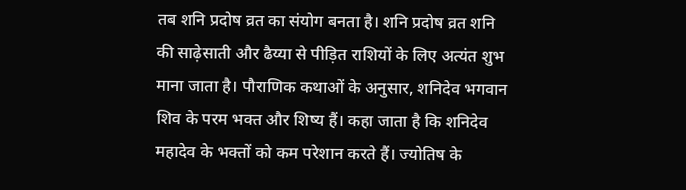तब शनि प्रदोष व्रत का संयोग बनता है। शनि प्रदोष व्रत शनि की साढ़ेसाती और ढैय्या से पीड़ित राशियों के लिए अत्यंत शुभ माना जाता है। पौराणिक कथाओं के अनुसार, शनिदेव भगवान शिव के परम भक्त और शिष्य हैं। कहा जाता है कि शनिदेव महादेव के भक्तों को कम परेशान करते हैं। ज्योतिष के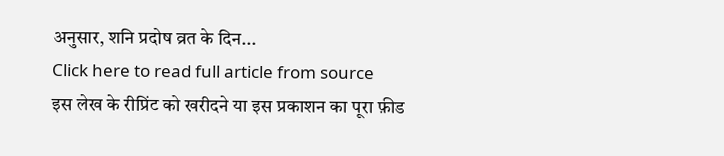अनुसार, शनि प्रदोष व्रत के दिन...
Click here to read full article from source
इस लेख के रीप्रिंट को खरीदने या इस प्रकाशन का पूरा फ़ीड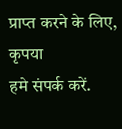प्राप्त करने के लिए, कृपया
हमे संपर्क करें.